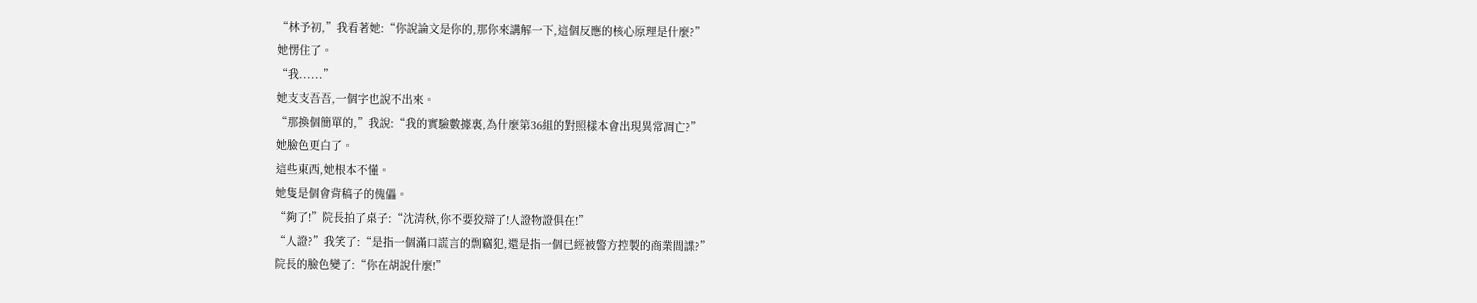“林予初,”我看著她:“你說論文是你的,那你來講解一下,這個反應的核心原理是什麼?”
她愣住了。
“我......”
她支支吾吾,一個字也說不出來。
“那換個簡單的,”我說:“我的實驗數據裏,為什麼第36組的對照樣本會出現異常凋亡?”
她臉色更白了。
這些東西,她根本不懂。
她隻是個會背稿子的傀儡。
“夠了!”院長拍了桌子:“沈清秋,你不要狡辯了!人證物證俱在!”
“人證?”我笑了:“是指一個滿口謊言的剽竊犯,還是指一個已經被警方控製的商業間諜?”
院長的臉色變了:“你在胡說什麼!”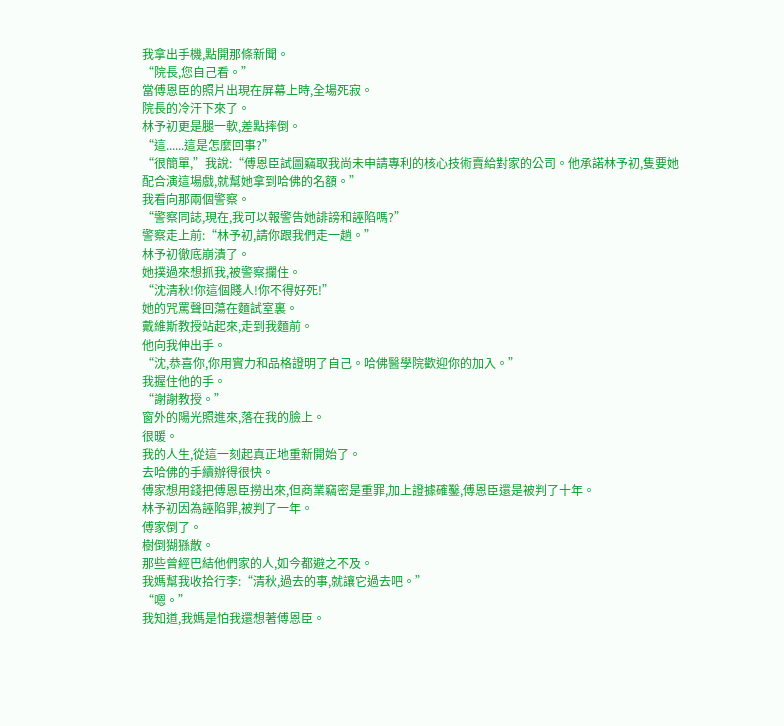我拿出手機,點開那條新聞。
“院長,您自己看。”
當傅恩臣的照片出現在屏幕上時,全場死寂。
院長的冷汗下來了。
林予初更是腿一軟,差點摔倒。
“這......這是怎麼回事?”
“很簡單,”我說:“傅恩臣試圖竊取我尚未申請專利的核心技術賣給對家的公司。他承諾林予初,隻要她配合演這場戲,就幫她拿到哈佛的名額。”
我看向那兩個警察。
“警察同誌,現在,我可以報警告她誹謗和誣陷嗎?”
警察走上前:“林予初,請你跟我們走一趟。”
林予初徹底崩潰了。
她撲過來想抓我,被警察攔住。
“沈清秋!你這個賤人!你不得好死!”
她的咒罵聲回蕩在麵試室裏。
戴維斯教授站起來,走到我麵前。
他向我伸出手。
“沈,恭喜你,你用實力和品格證明了自己。哈佛醫學院歡迎你的加入。”
我握住他的手。
“謝謝教授。”
窗外的陽光照進來,落在我的臉上。
很暖。
我的人生,從這一刻起真正地重新開始了。
去哈佛的手續辦得很快。
傅家想用錢把傅恩臣撈出來,但商業竊密是重罪,加上證據確鑿,傅恩臣還是被判了十年。
林予初因為誣陷罪,被判了一年。
傅家倒了。
樹倒猢猻散。
那些曾經巴結他們家的人,如今都避之不及。
我媽幫我收拾行李:“清秋,過去的事,就讓它過去吧。”
“嗯。”
我知道,我媽是怕我還想著傅恩臣。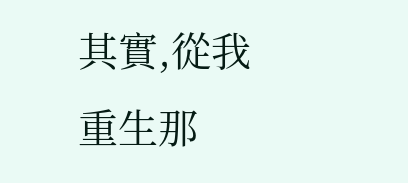其實,從我重生那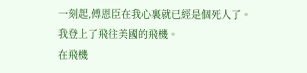一刻起,傅恩臣在我心裏就已經是個死人了。
我登上了飛往美國的飛機。
在飛機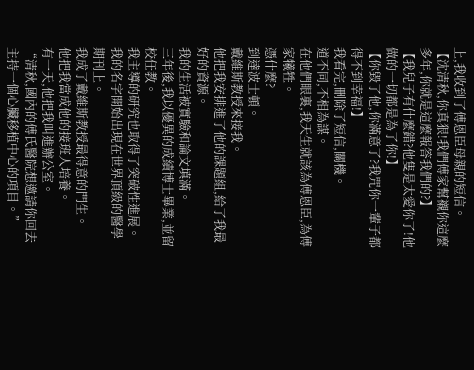上,我收到了傅恩臣母親的短信。
【沈清秋,你真狠!我們傅家幫襯你這麼多年,你就是這麼報答我們的?】
【我兒子有什麼錯?他隻是太愛你了!他做的一切都是為了你!】
【你毀了他,你滿意了?我咒你一輩子都得不到幸福!】
我看完,刪除了短信,關機。
道不同,不相為謀。
在他們眼裏,我天生就該為傅恩臣,為傅家犧牲。
憑什麼?
到達波士頓。
戴維斯教授來接我。
他把我安排進了他的課題組,給了我最好的資源。
我的生活被實驗和論文填滿。
三年後,我以優異的成績博士畢業,並留校任教。
我主導的研究也取得了突破性進展。
我的名字開始出現在世界頂級的醫學期刊上。
我成了戴維斯教授最得意的門生。
他把我當成他的接班人培養。
有一天,他把我叫進辦公室。
“清秋,國內的傅氏醫院想邀請你回去主持一個心臟移植中心的項目。”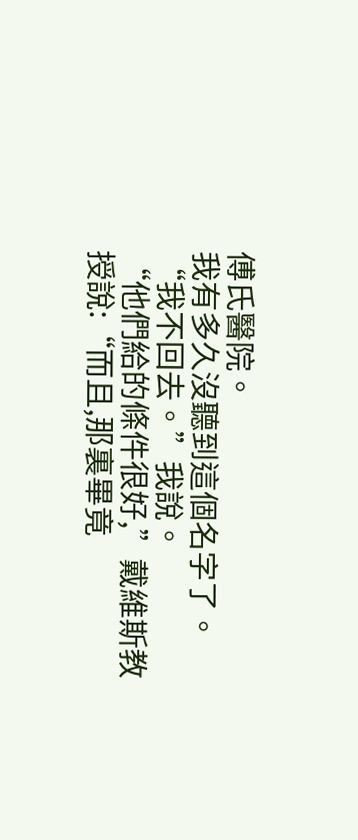傅氏醫院。
我有多久沒聽到這個名字了。
“我不回去。”我說。
“他們給的條件很好,”戴維斯教授說:“而且,那裏畢竟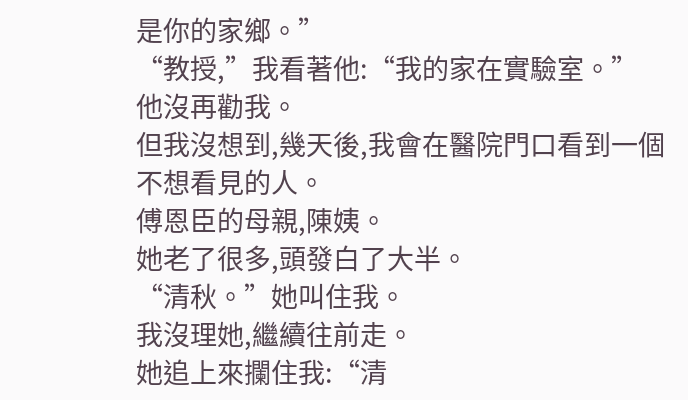是你的家鄉。”
“教授,”我看著他:“我的家在實驗室。”
他沒再勸我。
但我沒想到,幾天後,我會在醫院門口看到一個不想看見的人。
傅恩臣的母親,陳姨。
她老了很多,頭發白了大半。
“清秋。”她叫住我。
我沒理她,繼續往前走。
她追上來攔住我:“清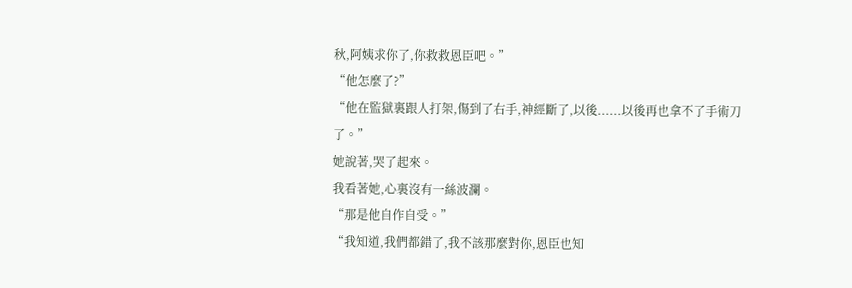秋,阿姨求你了,你救救恩臣吧。”
“他怎麼了?”
“他在監獄裏跟人打架,傷到了右手,神經斷了,以後......以後再也拿不了手術刀了。”
她說著,哭了起來。
我看著她,心裏沒有一絲波瀾。
“那是他自作自受。”
“我知道,我們都錯了,我不該那麼對你,恩臣也知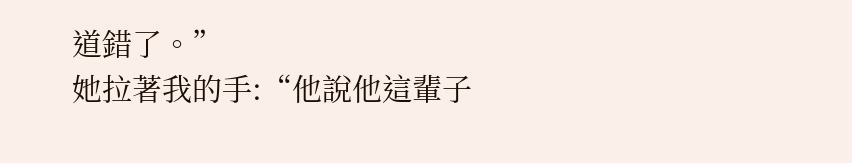道錯了。”
她拉著我的手:“他說他這輩子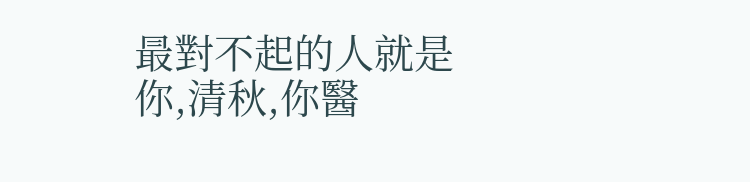最對不起的人就是你,清秋,你醫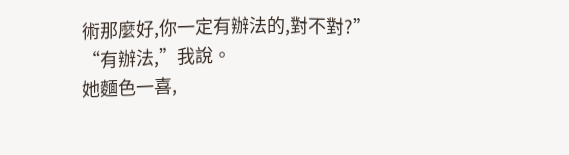術那麼好,你一定有辦法的,對不對?”
“有辦法,”我說。
她麵色一喜,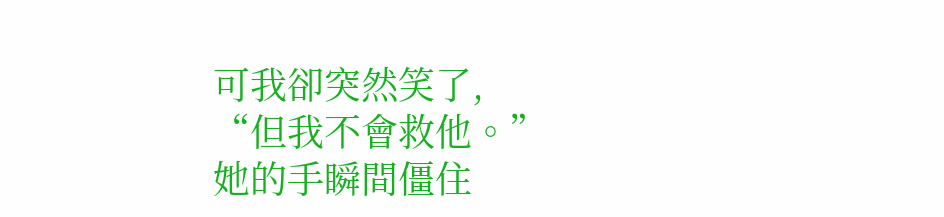可我卻突然笑了,
“但我不會救他。”
她的手瞬間僵住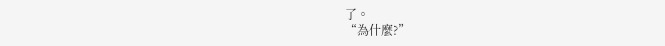了。
“為什麼?”